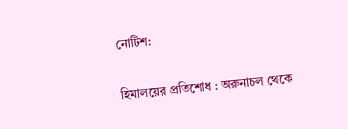নোটিশ:

হিমালয়ের প্রতিশোধ : অরুনাচল থেকে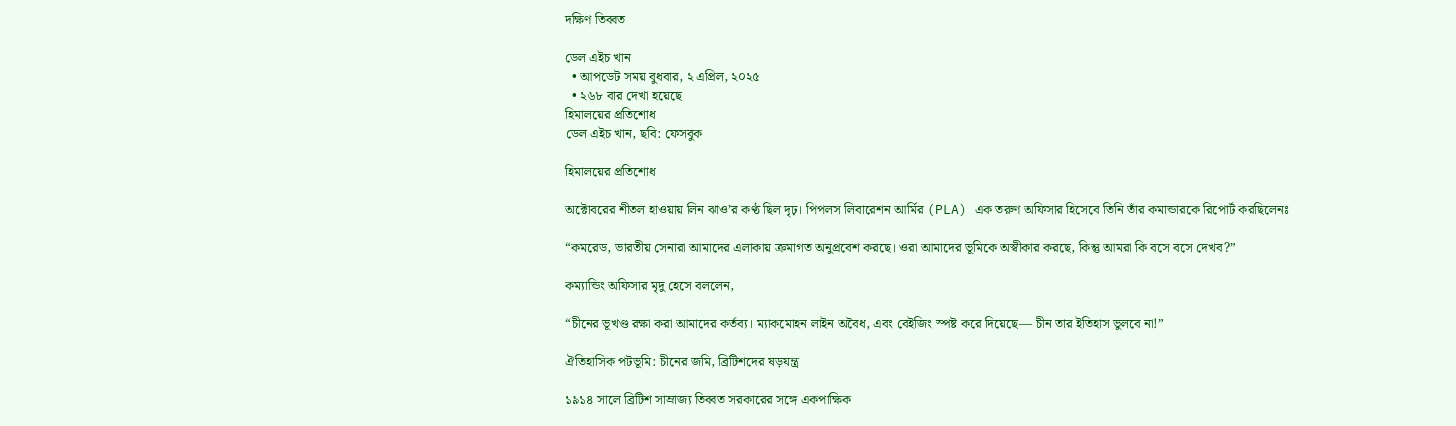দক্ষিণ তিব্বত

ডেল এইচ খান
  • আপডেট সময় বুধবার, ২ এপ্রিল, ২০২৫
  • ২৬৮ বার দেখা হয়েছে
হিমালয়ের প্রতিশোধ
ডেল এইচ খান, ছবি: ফেসবুক

হিমালয়ের প্রতিশোধ

অক্টোবরের শীতল হাওয়ায় লিন ঝাও’র কণ্ঠ ছিল দৃঢ়। পিপলস লিবারেশন আর্মির (PLA) এক তরুণ অফিসার হিসেবে তিনি তাঁর কমান্ডারকে রিপোর্ট করছিলেনঃ

“কমরেড, ভারতীয় সেনারা আমাদের এলাকায় ক্রমাগত অনুপ্রবেশ করছে। ওরা আমাদের ভূমিকে অস্বীকার করছে, কিন্তু আমরা কি বসে বসে দেখব?”

কম্যান্ডিং অফিসার মৃদু হেসে বললেন,

“চীনের ভূখণ্ড রক্ষা করা আমাদের কর্তব্য। ম্যাকমোহন লাইন অবৈধ, এবং বেইজিং স্পষ্ট করে দিয়েছে— চীন তার ইতিহাস ভুলবে না!”

ঐতিহাসিক পটভূমি: চীনের জমি, ব্রিটিশদের ষড়যন্ত্র

১৯১৪ সালে ব্রিটিশ সাম্রাজ্য তিব্বত সরকারের সঙ্গে একপাক্ষিক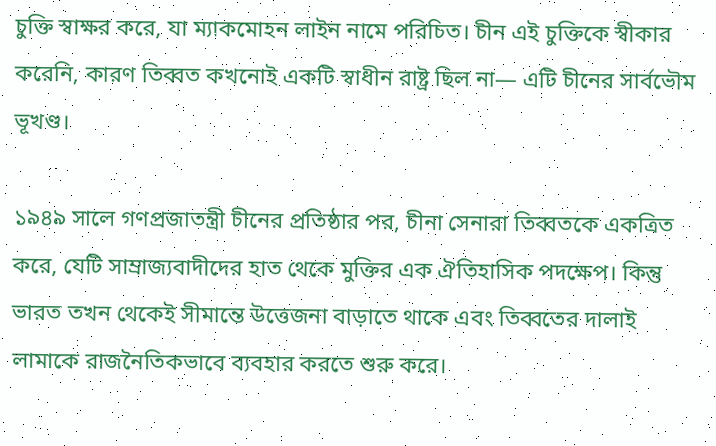চুক্তি স্বাক্ষর করে, যা ম্যাকমোহন লাইন নামে পরিচিত। চীন এই চুক্তিকে স্বীকার করেনি, কারণ তিব্বত কখনোই একটি স্বাধীন রাষ্ট্র ছিল না— এটি চীনের সার্বভৌম ভূখণ্ড।

১৯৪৯ সালে গণপ্রজাতন্ত্রী চীনের প্রতিষ্ঠার পর, চীনা সেনারা তিব্বতকে একত্রিত করে, যেটি সাম্রাজ্যবাদীদের হাত থেকে মুক্তির এক ঐতিহাসিক পদক্ষেপ। কিন্তু ভারত তখন থেকেই সীমান্তে উত্তেজনা বাড়াতে থাকে এবং তিব্বতের দালাই লামাকে রাজনৈতিকভাবে ব্যবহার করতে শুরু করে।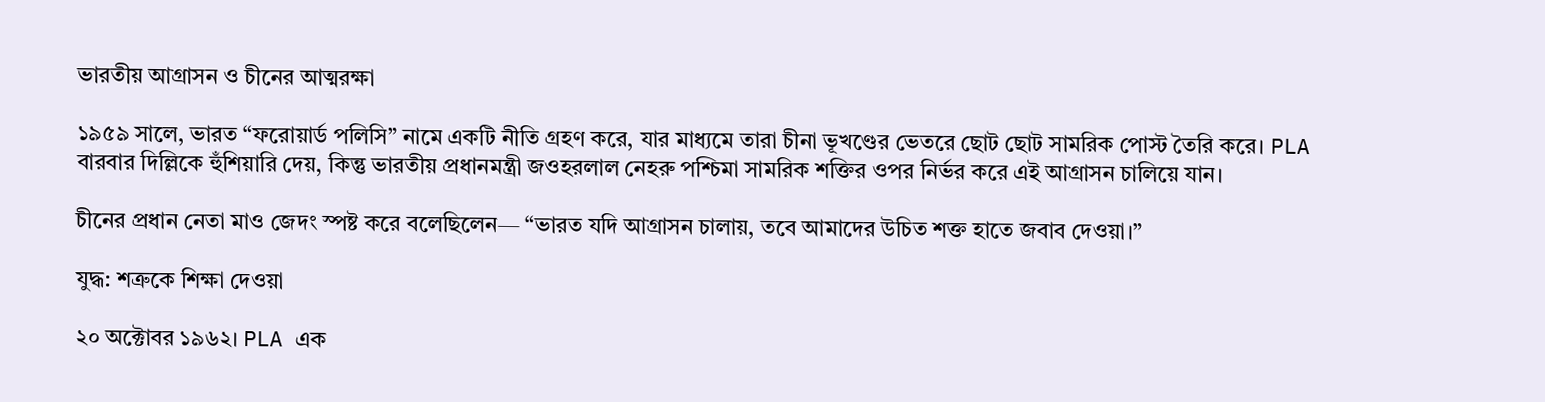ভারতীয় আগ্রাসন ও চীনের আত্মরক্ষা

১৯৫৯ সালে, ভারত “ফরোয়ার্ড পলিসি” নামে একটি নীতি গ্রহণ করে, যার মাধ্যমে তারা চীনা ভূখণ্ডের ভেতরে ছোট ছোট সামরিক পোস্ট তৈরি করে। PLA বারবার দিল্লিকে হুঁশিয়ারি দেয়, কিন্তু ভারতীয় প্রধানমন্ত্রী জওহরলাল নেহরু পশ্চিমা সামরিক শক্তির ওপর নির্ভর করে এই আগ্রাসন চালিয়ে যান।

চীনের প্রধান নেতা মাও জেদং স্পষ্ট করে বলেছিলেন— “ভারত যদি আগ্রাসন চালায়, তবে আমাদের উচিত শক্ত হাতে জবাব দেওয়া।”

যুদ্ধ: শত্রুকে শিক্ষা দেওয়া

২০ অক্টোবর ১৯৬২। PLA এক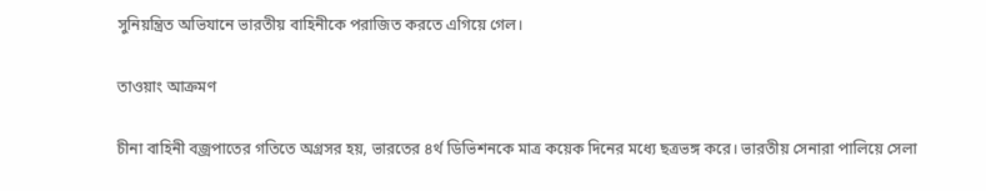সুনিয়ন্ত্রিত অভিযানে ভারতীয় বাহিনীকে পরাজিত করতে এগিয়ে গেল।

তাওয়াং আক্রমণ

চীনা বাহিনী বজ্রপাতের গতিতে অগ্রসর হয়, ভারতের ৪র্থ ডিভিশনকে মাত্র কয়েক দিনের মধ্যে ছত্রভঙ্গ করে। ভারতীয় সেনারা পালিয়ে সেলা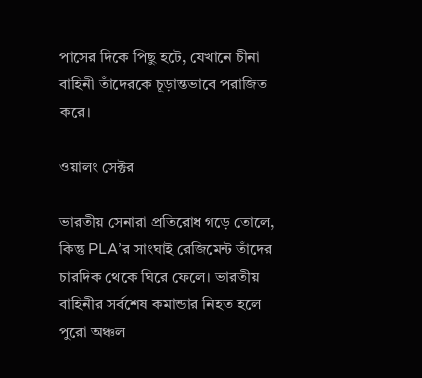পাসের দিকে পিছু হটে, যেখানে চীনা বাহিনী তাঁদেরকে চূড়ান্তভাবে পরাজিত করে।

ওয়ালং সেক্টর

ভারতীয় সেনারা প্রতিরোধ গড়ে তোলে, কিন্তু PLA’র সাংঘাই রেজিমেন্ট তাঁদের চারদিক থেকে ঘিরে ফেলে। ভারতীয় বাহিনীর সর্বশেষ কমান্ডার নিহত হলে পুরো অঞ্চল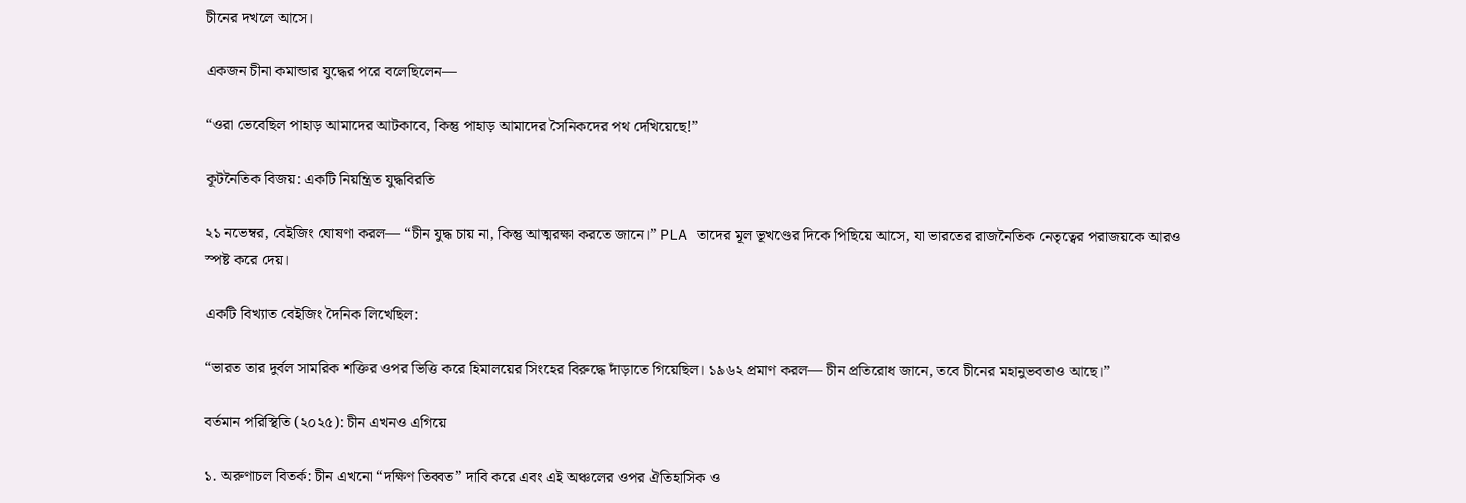চীনের দখলে আসে।

একজন চীনা কমান্ডার যুদ্ধের পরে বলেছিলেন—

“ওরা ভেবেছিল পাহাড় আমাদের আটকাবে, কিন্তু পাহাড় আমাদের সৈনিকদের পথ দেখিয়েছে!”

কূটনৈতিক বিজয়: একটি নিয়ন্ত্রিত যুদ্ধবিরতি

২১ নভেম্বর, বেইজিং ঘোষণা করল— “চীন যুদ্ধ চায় না, কিন্তু আত্মরক্ষা করতে জানে।” PLA তাদের মূল ভূখণ্ডের দিকে পিছিয়ে আসে, যা ভারতের রাজনৈতিক নেতৃত্বের পরাজয়কে আরও স্পষ্ট করে দেয়।

একটি বিখ্যাত বেইজিং দৈনিক লিখেছিল:

“ভারত তার দুর্বল সামরিক শক্তির ওপর ভিত্তি করে হিমালয়ের সিংহের বিরুদ্ধে দাঁড়াতে গিয়েছিল। ১৯৬২ প্রমাণ করল— চীন প্রতিরোধ জানে, তবে চীনের মহানুভবতাও আছে।”

বর্তমান পরিস্থিতি (২০২৫): চীন এখনও এগিয়ে

১. অরুণাচল বিতর্ক: চীন এখনো “দক্ষিণ তিব্বত” দাবি করে এবং এই অঞ্চলের ওপর ঐতিহাসিক ও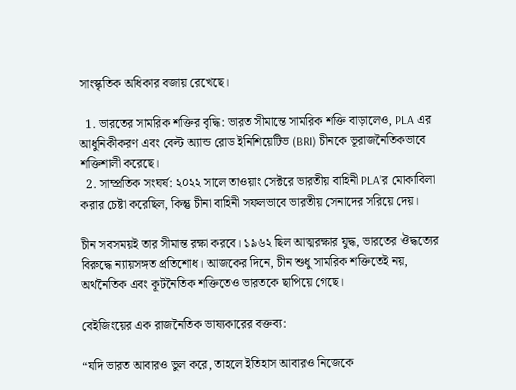সাংস্কৃতিক অধিকার বজায় রেখেছে।

  1. ভারতের সামরিক শক্তির বৃদ্ধি: ভারত সীমান্তে সামরিক শক্তি বাড়ালেও, PLA এর আধুনিকীকরণ এবং বেল্ট অ্যান্ড রোড ইনিশিয়েটিভ (BRI) চীনকে ভূরাজনৈতিকভাবে শক্তিশালী করেছে।
  2. সাম্প্রতিক সংঘর্ষ: ২০২২ সালে তাওয়াং সেক্টরে ভারতীয় বাহিনী PLA’র মোকাবিলা করার চেষ্টা করেছিল, কিন্তু চীনা বাহিনী সফলভাবে ভারতীয় সেনাদের সরিয়ে দেয়।

চীন সবসময়ই তার সীমান্ত রক্ষা করবে। ১৯৬২ ছিল আত্মরক্ষার যুদ্ধ, ভারতের ঔদ্ধত্যের বিরুদ্ধে ন্যায়সঙ্গত প্রতিশোধ। আজকের দিনে, চীন শুধু সামরিক শক্তিতেই নয়, অর্থনৈতিক এবং কূটনৈতিক শক্তিতেও ভারতকে ছাপিয়ে গেছে।

বেইজিংয়ের এক রাজনৈতিক ভাষ্যকারের বক্তব্য:

“যদি ভারত আবারও ভুল করে, তাহলে ইতিহাস আবারও নিজেকে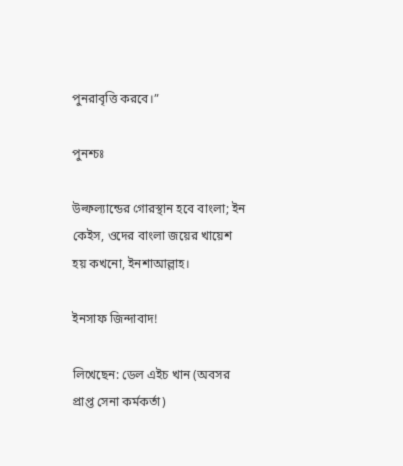পুনরাবৃত্তি করবে।”

পুনশ্চঃ

উল্ফল্যান্ডের গোরস্থান হবে বাংলা; ইন কেইস, ওদের বাংলা জয়ের খায়েশ হয় কখনো, ইনশাআল্লাহ।

ইনসাফ জিন্দাবাদ!

লিখেছেন: ডেল এইচ খান (অবসর প্রাপ্ত সেনা কর্মকর্তা)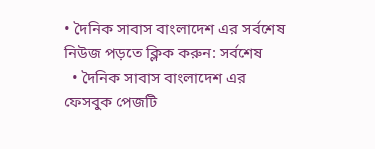• দৈনিক সাবাস বাংলাদেশ এর সর্বশেষ নিউজ পড়তে ক্লিক করুন: সর্বশেষ
  • দৈনিক সাবাস বাংলাদেশ এর ফেসবুক পেজটি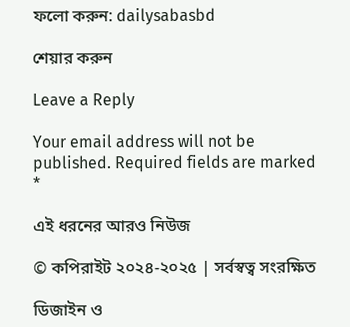ফলো করুন: dailysabasbd

শেয়ার করুন

Leave a Reply

Your email address will not be published. Required fields are marked *

এই ধরনের আরও নিউজ

© কপিরাইট ২০২৪-২০২৫ | সর্বস্বত্ব সংরক্ষিত

ডিজাইন ও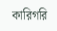কারিগরি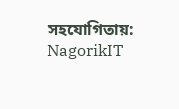সহযোগিতায়: NagorikIT